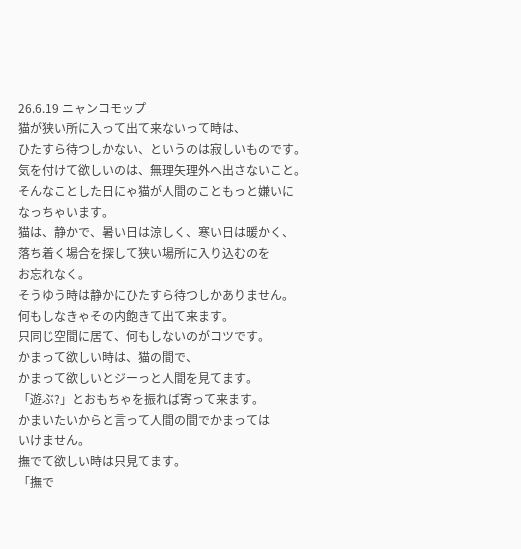26.6.19 ニャンコモップ
猫が狭い所に入って出て来ないって時は、
ひたすら待つしかない、というのは寂しいものです。
気を付けて欲しいのは、無理矢理外へ出さないこと。
そんなことした日にゃ猫が人間のこともっと嫌いに
なっちゃいます。
猫は、静かで、暑い日は涼しく、寒い日は暖かく、
落ち着く場合を探して狭い場所に入り込むのを
お忘れなく。
そうゆう時は静かにひたすら待つしかありません。
何もしなきゃその内飽きて出て来ます。
只同じ空間に居て、何もしないのがコツです。
かまって欲しい時は、猫の間で、
かまって欲しいとジーっと人間を見てます。
「遊ぶ?」とおもちゃを振れば寄って来ます。
かまいたいからと言って人間の間でかまっては
いけません。
撫でて欲しい時は只見てます。
「撫で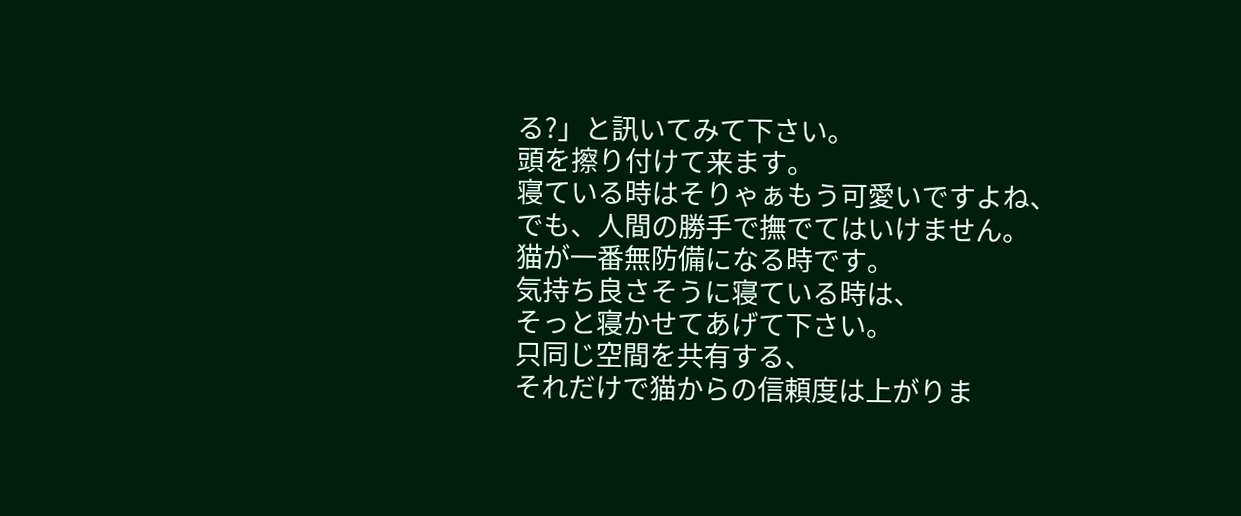る?」と訊いてみて下さい。
頭を擦り付けて来ます。
寝ている時はそりゃぁもう可愛いですよね、
でも、人間の勝手で撫でてはいけません。
猫が一番無防備になる時です。
気持ち良さそうに寝ている時は、
そっと寝かせてあげて下さい。
只同じ空間を共有する、
それだけで猫からの信頼度は上がりま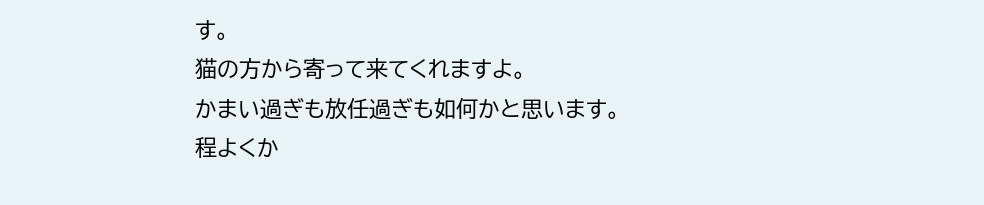す。
猫の方から寄って来てくれますよ。
かまい過ぎも放任過ぎも如何かと思います。
程よくか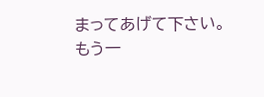まってあげて下さい。
もう一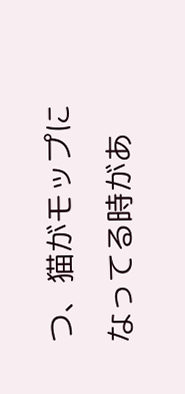つ、猫がモップになってる時があ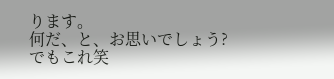ります。
何だ、と、お思いでしょう?
でもこれ笑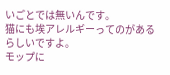いごとでは無いんです。
猫にも埃アレルギーってのがあるらしいですよ。
モップに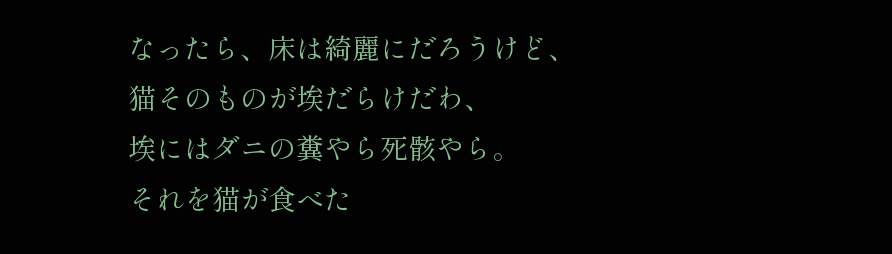なったら、床は綺麗にだろうけど、
猫そのものが埃だらけだわ、
埃にはダニの糞やら死骸やら。
それを猫が食べた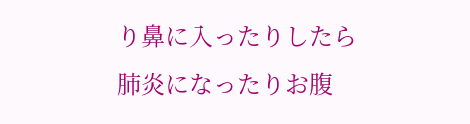り鼻に入ったりしたら
肺炎になったりお腹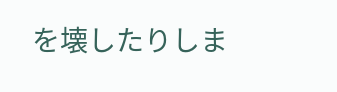を壊したりしま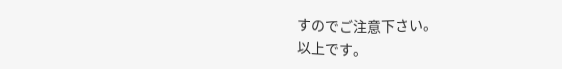すのでご注意下さい。
以上です。